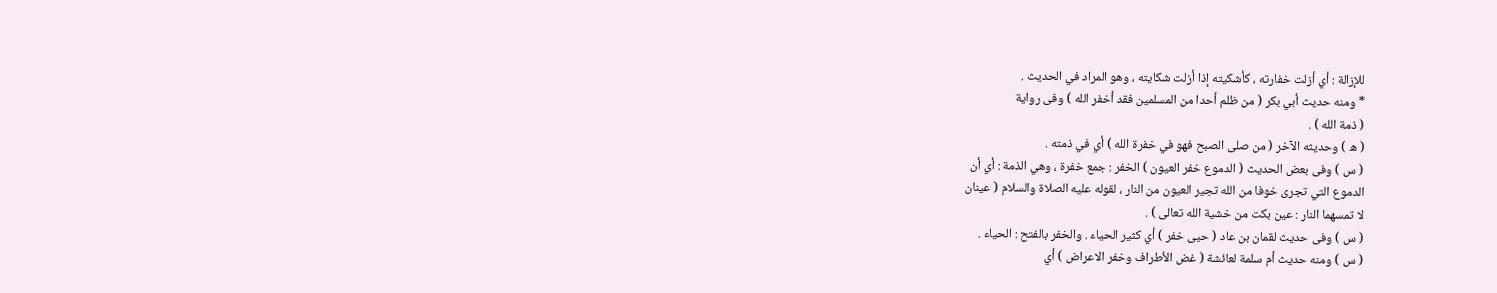للإزالة : أي أزلت خفارته ، كأشكيته إذا أزلت شكايته ، وهو المراد في الحديث .
* ومنه حديث أبي بكر ( من ظلم أحدا من المسلمين فقد أخفر الله ) وفى رواية
( ذمة الله ) .
( ه ) وحديثه الآخر ( من صلى الصبح فهو في خفرة الله ) أي في ذمته .
( س ) وفى بعض الحديث ( الدموع خفر العيون ) الخفر : جمع خفرة ، وهي الذمة : أي أن
الدموع التي تجرى خوفا من الله تجير العيون من النار ، لقوله عليه الصلاة والسلام ( عينان
لا تمسهما النار : عين بكت من خشية الله تعالى ) .
( س ) وفى حديث لقمان بن عاد ( حيى خفر ) أي كثير الحياء . والخفر بالفتح : الحياء .
( س ) ومنه حديث أم سلمة لعائشة ( غض الأطراف وخفر الاعراض ) أي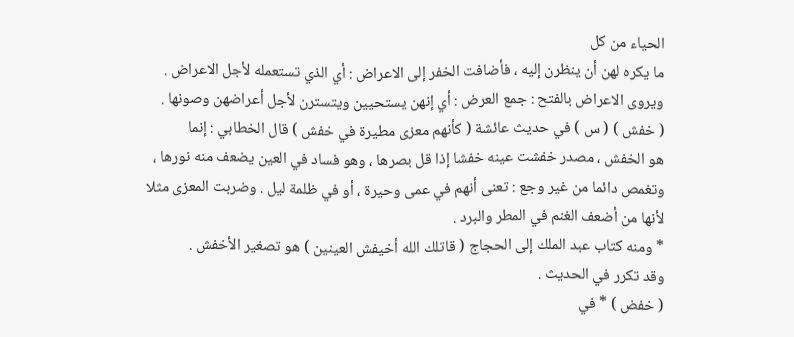الحياء من كل
ما يكره لهن أن ينظرن إليه ، فأضافت الخفر إلى الاعراض : أي الذي تستعمله لأجل الاعراض .
ويروى الاعراض بالفتح : جمع العرض : أي إنهن يستحيين ويتسترن لأجل أعراضهن وصونها .
( خفش ) ( س ) في حديث عائشة ( كأنهم معزى مطيرة في خفش ) قال الخطابي : إنما
هو الخفش ، مصدر خفشت عينه خفشا إذا قل بصرها ، وهو فساد في العين يضعف منه نورها ،
وتغمص دائما من غير وجع : تعنى أنهم في عمى وحيرة ، أو في ظلمة ليل . وضربت المعزى مثلا
لأنها من أضعف الغنم في المطر والبرد .
* ومنه كتاب عبد الملك إلى الحجاج ( قاتلك الله أخيفش العينين ) هو تصغير الأخفش .
وقد تكرر في الحديث .
( خفض ) * في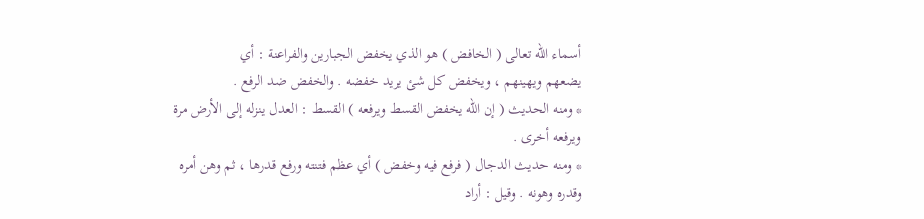أسماء الله تعالى ( الخافض ) هو الذي يخفض الجبارين والفراعنة : أي
يضعهم ويهينهم ، ويخفض كل شئ يريد خفضه . والخفض ضد الرفع .
* ومنه الحديث ( إن الله يخفض القسط ويرفعه ) القسط : العدل ينزله إلى الأرض مرة
ويرفعه أخرى .
* ومنه حديث الدجال ( فرفع فيه وخفض ) أي عظم فتنته ورفع قدرها ، ثم وهن أمره
وقدره وهونه . وقيل : أراد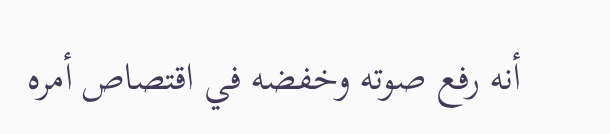أنه رفع صوته وخفضه في اقتصاص أمره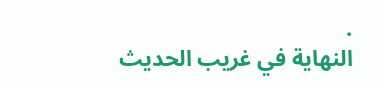.
النهاية في غريب الحديث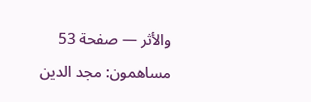والأثر — صفحة 53
مساهمون: مجد الدين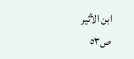ابن الأثير
ص٥٣